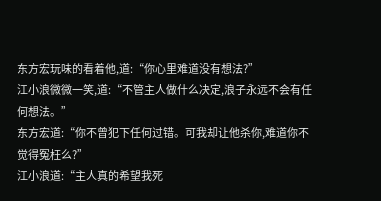东方宏玩味的看着他,道:“你心里难道没有想法?”
江小浪微微一笑,道:“不管主人做什么决定,浪子永远不会有任何想法。”
东方宏道:“你不曾犯下任何过错。可我却让他杀你,难道你不觉得冤枉么?”
江小浪道:“主人真的希望我死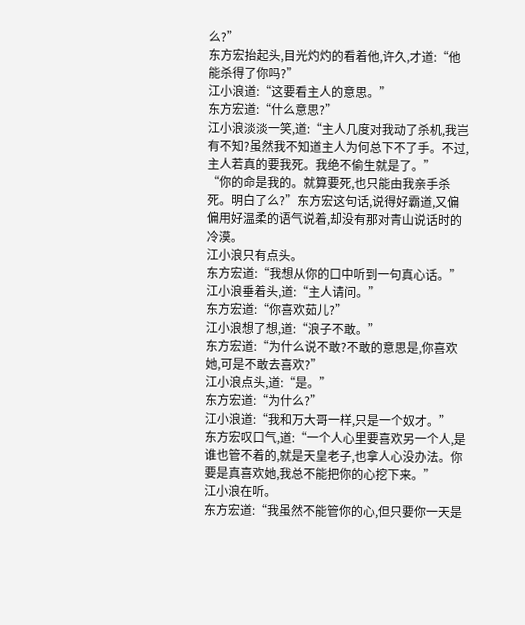么?”
东方宏抬起头,目光灼灼的看着他,许久,才道:“他能杀得了你吗?”
江小浪道:“这要看主人的意思。”
东方宏道:“什么意思?”
江小浪淡淡一笑,道:“主人几度对我动了杀机,我岂有不知?虽然我不知道主人为何总下不了手。不过,主人若真的要我死。我绝不偷生就是了。”
“你的命是我的。就算要死,也只能由我亲手杀死。明白了么?”东方宏这句话,说得好霸道,又偏偏用好温柔的语气说着,却没有那对青山说话时的冷漠。
江小浪只有点头。
东方宏道:“我想从你的口中听到一句真心话。”
江小浪垂着头,道:“主人请问。”
东方宏道:“你喜欢茹儿?”
江小浪想了想,道:“浪子不敢。”
东方宏道:“为什么说不敢?不敢的意思是,你喜欢她,可是不敢去喜欢?”
江小浪点头,道:“是。”
东方宏道:“为什么?”
江小浪道:“我和万大哥一样,只是一个奴才。”
东方宏叹口气,道:“一个人心里要喜欢另一个人,是谁也管不着的,就是天皇老子,也拿人心没办法。你要是真喜欢她,我总不能把你的心挖下来。”
江小浪在听。
东方宏道:“我虽然不能管你的心,但只要你一天是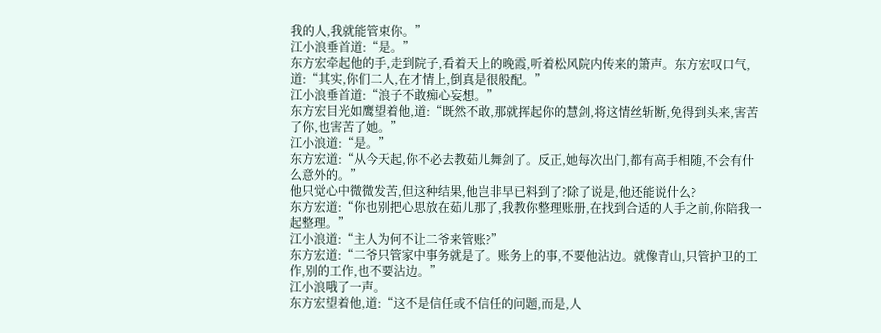我的人,我就能管束你。”
江小浪垂首道:“是。”
东方宏牵起他的手,走到院子,看着天上的晚霞,听着松风院内传来的箫声。东方宏叹口气,道:“其实,你们二人,在才情上,倒真是很般配。”
江小浪垂首道:“浪子不敢痴心妄想。”
东方宏目光如鹰望着他,道:“既然不敢,那就挥起你的慧剑,将这情丝斩断,免得到头来,害苦了你,也害苦了她。”
江小浪道:“是。”
东方宏道:“从今天起,你不必去教茹儿舞剑了。反正,她每次出门,都有高手相随,不会有什么意外的。”
他只觉心中微微发苦,但这种结果,他岂非早已料到了?除了说是,他还能说什么?
东方宏道:“你也别把心思放在茹儿那了,我教你整理账册,在找到合适的人手之前,你陪我一起整理。”
江小浪道:“主人为何不让二爷来管账?”
东方宏道:“二爷只管家中事务就是了。账务上的事,不要他沾边。就像青山,只管护卫的工作,别的工作,也不要沾边。”
江小浪哦了一声。
东方宏望着他,道:“这不是信任或不信任的问题,而是,人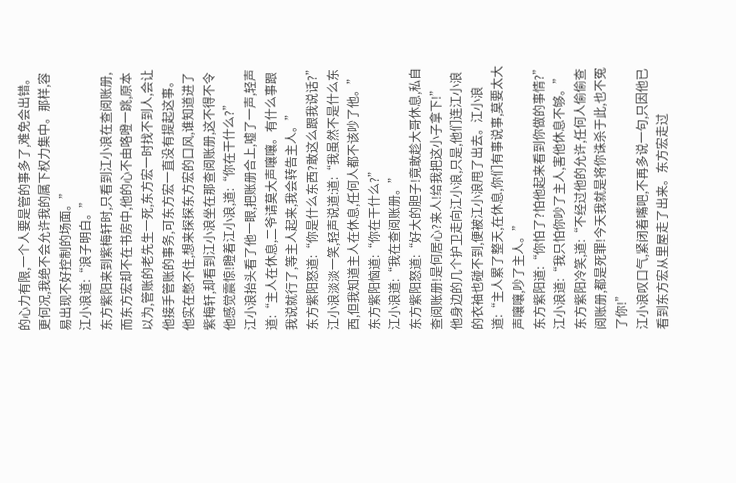的心力有限,一个人要是管的事多了,难免会出错。更何况,我绝不会允许我的属下权力集中。那样,容易出现不好控制的场面。”
江小浪道:“浪子明白。”
东方紫阳来到紫梅轩时,只看到江小浪在查阅账册,而东方宏却不在书房中,他的心不由咯噔一跳,原本以为,管账的老先生一死,东方宏一时找不到人,会让他接手管账的事务,可东方宏一直没有提起这事。
他实在憋不住,想来探探东方宏的口风,谁知道进了紫梅轩,却看到江小浪坐在那查阅账册,这不得不令他感觉震惊!瞪着江小浪,道:“你在干什么?”
江小浪抬头看了他一眼,把账册合上,嘘了一声,轻声道:“主人在休息,二爷请莫大声嚷嚷。有什么事跟我说就行了,等主人起来,我会转告主人。”
东方紫阳怒道:“你是什么东西?敢这么跟我说话?”
江小浪淡淡一笑,轻声说道:道:“我虽然不是什么东西,但我知道主人在休息,任何人都不该吵了他。”
东方紫阳恼道:“你在干什么?”
江小浪道:“我在查阅账册。”
东方紫阳怒道:“好大的胆子!竟敢趁大哥休息,私自查阅账册!是何居心?来人!给我把这小子拿下!”
他身边的几个护卫走向江小浪,只是,他们连江小浪的衣袖也碰不到,便被江小浪甩了出去。江小浪道:“主人累了整天,在休息,你们有事说事,莫要太大声嚷嚷,吵了主人。”
东方紫阳道:“你怕了?怕他起来看到你做的事情?”
江小浪道:“我只怕你吵了主人,害他休息不够。”
东方紫阳冷笑,道:“不经过他的允许,任何人偷偷查阅账册,都是死罪!今天我就是将你诛杀于此,也不冤了你!”
江小浪叹口气,紧闭着嘴吧,不再多说一句,只因他已看到东方宏从里屋走了出来。东方宏走过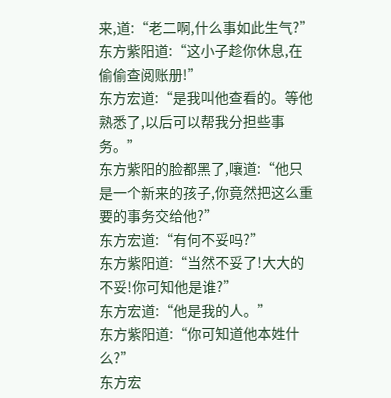来,道:“老二啊,什么事如此生气?”
东方紫阳道:“这小子趁你休息,在偷偷查阅账册!”
东方宏道:“是我叫他查看的。等他熟悉了,以后可以帮我分担些事务。”
东方紫阳的脸都黑了,嚷道:“他只是一个新来的孩子,你竟然把这么重要的事务交给他?”
东方宏道:“有何不妥吗?”
东方紫阳道:“当然不妥了!大大的不妥!你可知他是谁?”
东方宏道:“他是我的人。”
东方紫阳道:“你可知道他本姓什么?”
东方宏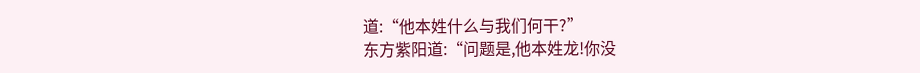道:“他本姓什么与我们何干?”
东方紫阳道:“问题是,他本姓龙!你没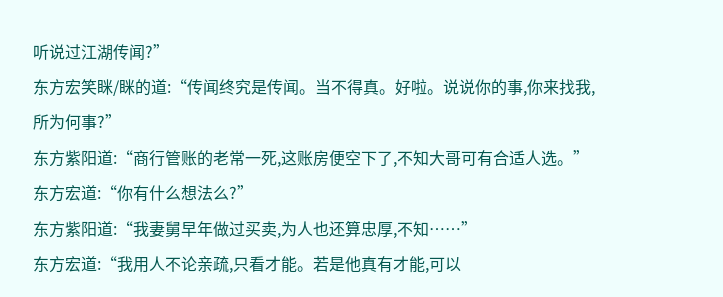听说过江湖传闻?”
东方宏笑眯/眯的道:“传闻终究是传闻。当不得真。好啦。说说你的事,你来找我,所为何事?”
东方紫阳道:“商行管账的老常一死,这账房便空下了,不知大哥可有合适人选。”
东方宏道:“你有什么想法么?”
东方紫阳道:“我妻舅早年做过买卖,为人也还算忠厚,不知……”
东方宏道:“我用人不论亲疏,只看才能。若是他真有才能,可以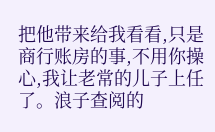把他带来给我看看,只是商行账房的事,不用你操心,我让老常的儿子上任了。浪子查阅的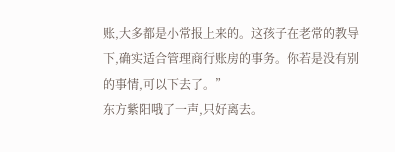账,大多都是小常报上来的。这孩子在老常的教导下,确实适合管理商行账房的事务。你若是没有别的事情,可以下去了。”
东方紫阳哦了一声,只好离去。